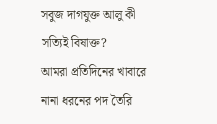সবুজ দাগযুক্ত আলু কী সত্যিই বিষাক্ত?
আমরা প্রতিদিনের খাবারে নানা ধরনের পদ তৈরি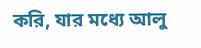করি, যার মধ্যে আলু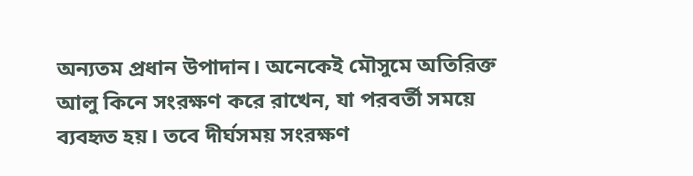অন্যতম প্রধান উপাদান। অনেকেই মৌসুমে অতিরিক্ত আলু কিনে সংরক্ষণ করে রাখেন, যা পরবর্তী সময়ে ব্যবহৃত হয়। তবে দীর্ঘসময় সংরক্ষণ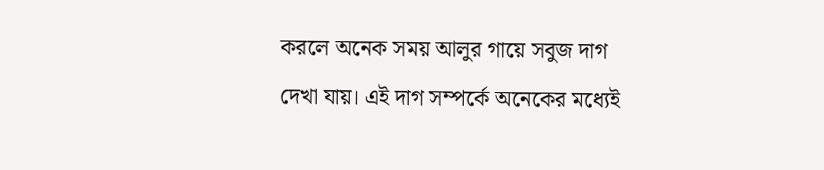করলে অনেক সময় আলুর গায়ে সবুজ দাগ দেখা যায়। এই দাগ সম্পর্কে অনেকের মধ্যেই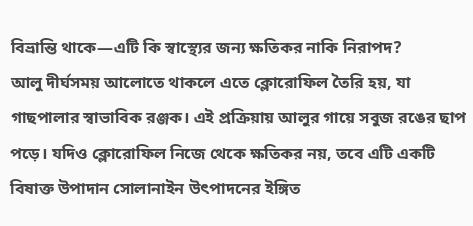বিভ্রান্তি থাকে—এটি কি স্বাস্থ্যের জন্য ক্ষতিকর নাকি নিরাপদ?
আলু দীর্ঘসময় আলোতে থাকলে এতে ক্লোরোফিল তৈরি হয়, যা গাছপালার স্বাভাবিক রঞ্জক। এই প্রক্রিয়ায় আলুর গায়ে সবুজ রঙের ছাপ পড়ে। যদিও ক্লোরোফিল নিজে থেকে ক্ষতিকর নয়, তবে এটি একটি বিষাক্ত উপাদান সোলানাইন উৎপাদনের ইঙ্গিত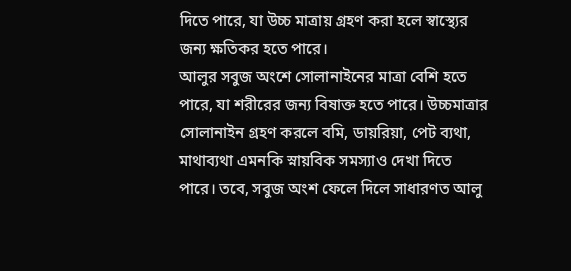দিতে পারে, যা উচ্চ মাত্রায় গ্রহণ করা হলে স্বাস্থ্যের জন্য ক্ষতিকর হতে পারে।
আলুর সবুজ অংশে সোলানাইনের মাত্রা বেশি হতে পারে, যা শরীরের জন্য বিষাক্ত হতে পারে। উচ্চমাত্রার সোলানাইন গ্রহণ করলে বমি, ডায়রিয়া, পেট ব্যথা, মাথাব্যথা এমনকি স্নায়বিক সমস্যাও দেখা দিতে পারে। তবে, সবুজ অংশ ফেলে দিলে সাধারণত আলু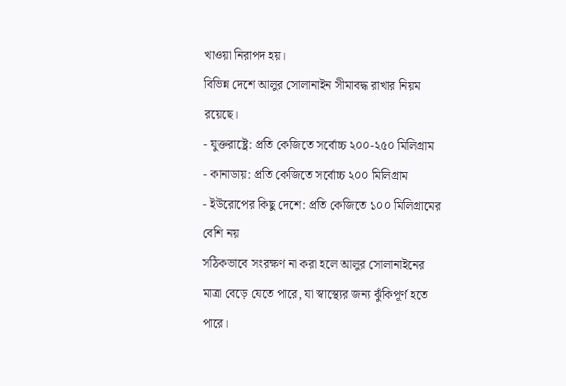খাওয়া নিরাপদ হয়।
বিভিন্ন দেশে আলুর সোলানাইন সীমাবদ্ধ রাখার নিয়ম রয়েছে।
- যুক্তরাষ্ট্রে: প্রতি কেজিতে সর্বোচ্চ ২০০-২৫০ মিলিগ্রাম
- কানাডায়: প্রতি কেজিতে সর্বোচ্চ ২০০ মিলিগ্রাম
- ইউরোপের কিছু দেশে: প্রতি কেজিতে ১০০ মিলিগ্রামের বেশি নয়
সঠিকভাবে সংরক্ষণ না করা হলে আলুর সোলানাইনের মাত্রা বেড়ে যেতে পারে, যা স্বাস্থ্যের জন্য ঝুঁকিপূর্ণ হতে পারে।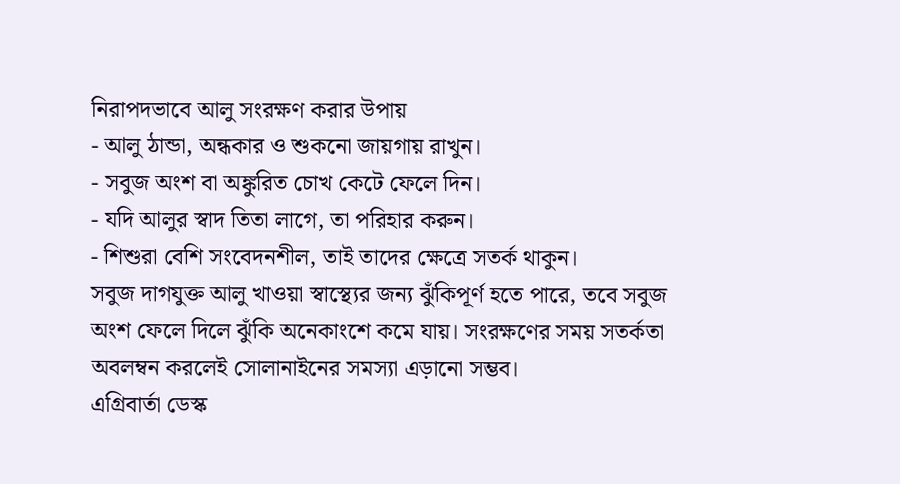নিরাপদভাবে আলু সংরক্ষণ করার উপায়
- আলু ঠান্ডা, অন্ধকার ও শুকনো জায়গায় রাখুন।
- সবুজ অংশ বা অঙ্কুরিত চোখ কেটে ফেলে দিন।
- যদি আলুর স্বাদ তিতা লাগে, তা পরিহার করুন।
- শিশুরা বেশি সংবেদনশীল, তাই তাদের ক্ষেত্রে সতর্ক থাকুন।
সবুজ দাগযুক্ত আলু খাওয়া স্বাস্থ্যের জন্য ঝুঁকিপূর্ণ হতে পারে, তবে সবুজ অংশ ফেলে দিলে ঝুঁকি অনেকাংশে কমে যায়। সংরক্ষণের সময় সতর্কতা অবলম্বন করলেই সোলানাইনের সমস্যা এড়ানো সম্ভব।
এগ্রিবার্তা ডেস্ক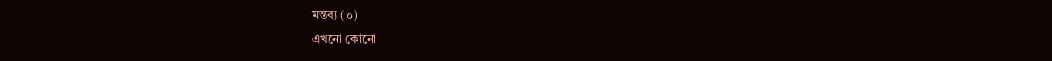মন্তব্য (০)
এখনো কোনো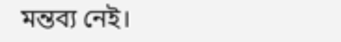মন্তব্য নেই।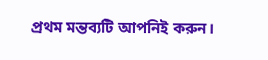প্রথম মন্তব্যটি আপনিই করুন।